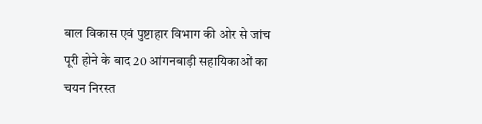बाल विकास एवं पुष्टाहार विभाग की ओर से जांच पूरी होने के बाद 20 आंगनबाड़ी सहायिकाओं का चयन निरस्त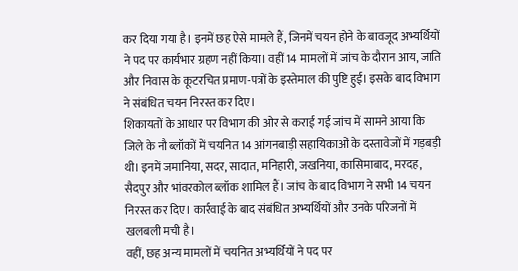कर दिया गया है। इनमें छह ऐसे मामले हैं, जिनमें चयन होने के बावजूद अभ्यर्थियों ने पद पर कार्यभार ग्रहण नहीं किया। वहीं 14 मामलों में जांच के दौरान आय, जाति और निवास के कूटरचित प्रमाण-पत्रों के इस्तेमाल की पुष्टि हुई। इसके बाद विभाग ने संबंधित चयन निरस्त कर दिए।
शिकायतों के आधार पर विभाग की ओर से कराई गई जांच में सामने आया कि जिले के नौ ब्लॉकों में चयनित 14 आंगनबाड़ी सहायिकाओं के दस्तावेजों में गड़बड़ी थी। इनमें जमानिया, सदर, सादात, मनिहारी, जखनिया, कासिमाबाद, मरदह, सैदपुर और भांवरकोल ब्लॉक शामिल हैं। जांच के बाद विभाग ने सभी 14 चयन निरस्त कर दिए। कार्रवाई के बाद संबंधित अभ्यर्थियों और उनके परिजनों में खलबली मची है।
वहीं, छह अन्य मामलों में चयनित अभ्यर्थियों ने पद पर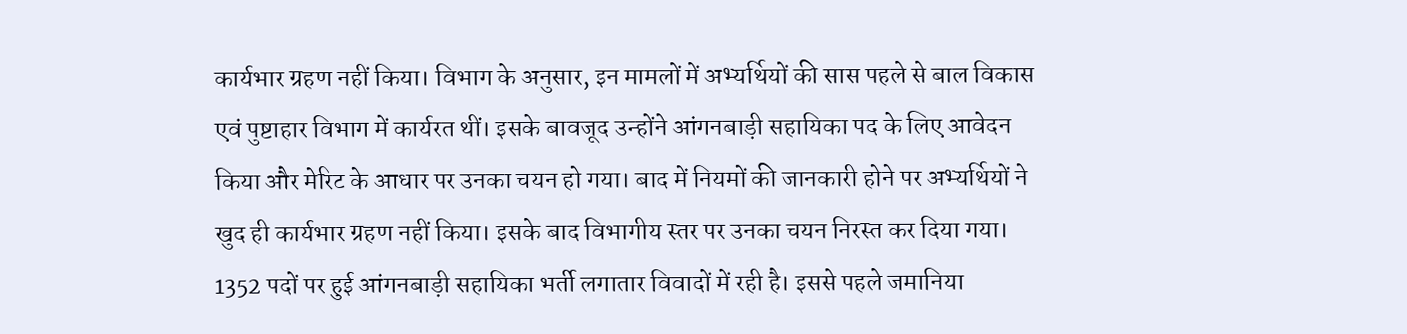कार्यभार ग्रहण नहीं किया। विभाग के अनुसार, इन मामलों में अभ्यर्थियों की सास पहले से बाल विकास एवं पुष्टाहार विभाग में कार्यरत थीं। इसके बावजूद उन्होंने आंगनबाड़ी सहायिका पद के लिए आवेदन किया और मेरिट के आधार पर उनका चयन हो गया। बाद में नियमों की जानकारी होने पर अभ्यर्थियों ने खुद ही कार्यभार ग्रहण नहीं किया। इसके बाद विभागीय स्तर पर उनका चयन निरस्त कर दिया गया।
1352 पदों पर हुई आंगनबाड़ी सहायिका भर्ती लगातार विवादों में रही है। इससे पहले जमानिया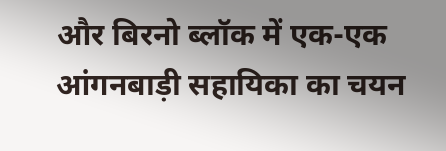और बिरनो ब्लॉक में एक-एक आंगनबाड़ी सहायिका का चयन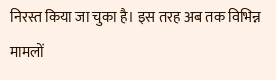निरस्त किया जा चुका है। इस तरह अब तक विभिन्न मामलों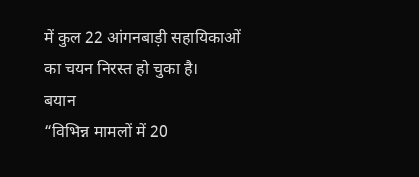में कुल 22 आंगनबाड़ी सहायिकाओं का चयन निरस्त हो चुका है।
बयान
“विभिन्न मामलों में 20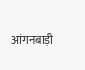आंगनबाड़ी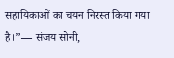सहायिकाओं का चयन निरस्त किया गया है।”— संजय सोनी,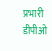प्रभारी डीपीओ